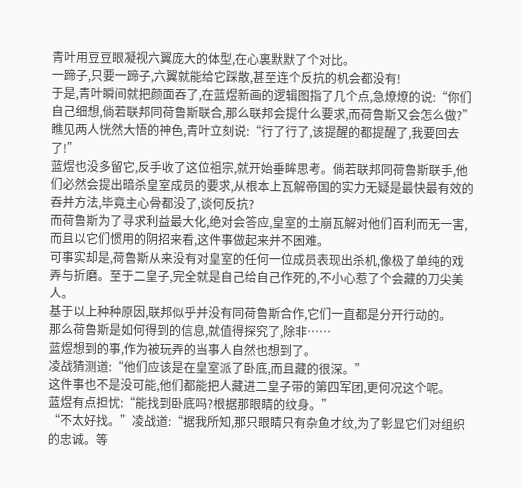青叶用豆豆眼凝视六翼庞大的体型,在心裏默默了个对比。
一蹄子,只要一蹄子,六翼就能给它踩散,甚至连个反抗的机会都没有!
于是,青叶瞬间就把颜面吞了,在蓝煜新画的逻辑图指了几个点,急燎燎的说:“你们自己细想,倘若联邦同荷鲁斯联合,那么联邦会提什么要求,而荷鲁斯又会怎么做?”
瞧见两人恍然大悟的神色,青叶立刻说:“行了行了,该提醒的都提醒了,我要回去了!”
蓝煜也没多留它,反手收了这位祖宗,就开始垂眸思考。倘若联邦同荷鲁斯联手,他们必然会提出暗杀皇室成员的要求,从根本上瓦解帝国的实力无疑是最快最有效的吞并方法,毕竟主心骨都没了,谈何反抗?
而荷鲁斯为了寻求利益最大化,绝对会答应,皇室的土崩瓦解对他们百利而无一害,而且以它们惯用的阴招来看,这件事做起来并不困难。
可事实却是,荷鲁斯从来没有对皇室的任何一位成员表现出杀机,像极了单纯的戏弄与折磨。至于二皇子,完全就是自己给自己作死的,不小心惹了个会藏的刀尖美人。
基于以上种种原因,联邦似乎并没有同荷鲁斯合作,它们一直都是分开行动的。
那么荷鲁斯是如何得到的信息,就值得探究了,除非……
蓝煜想到的事,作为被玩弄的当事人自然也想到了。
凌战猜测道:“他们应该是在皇室派了卧底,而且藏的很深。”
这件事也不是没可能,他们都能把人藏进二皇子带的第四军团,更何况这个呢。
蓝煜有点担忧:“能找到卧底吗?根据那眼睛的纹身。”
“不太好找。”凌战道:“据我所知,那只眼睛只有杂鱼才纹,为了彰显它们对组织的忠诚。等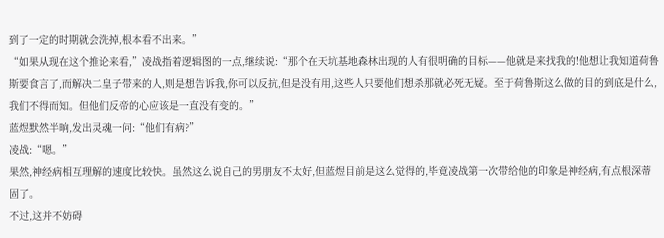到了一定的时期就会洗掉,根本看不出来。”
“如果从现在这个推论来看,”凌战指着逻辑图的一点,继续说:“那个在天坑基地森林出现的人有很明确的目标——他就是来找我的!他想让我知道荷鲁斯要食言了,而解决二皇子带来的人,则是想告诉我,你可以反抗,但是没有用,这些人只要他们想杀那就必死无疑。至于荷鲁斯这么做的目的到底是什么,我们不得而知。但他们反帝的心应该是一直没有变的。”
蓝煜默然半晌,发出灵魂一问:“他们有病?”
凌战:“嗯。”
果然,神经病相互理解的速度比较快。虽然这么说自己的男朋友不太好,但蓝煜目前是这么觉得的,毕竟凌战第一次带给他的印象是神经病,有点根深蒂固了。
不过,这并不妨碍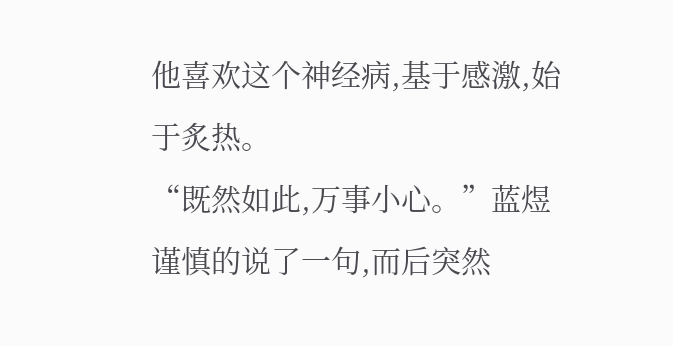他喜欢这个神经病,基于感激,始于炙热。
“既然如此,万事小心。”蓝煜谨慎的说了一句,而后突然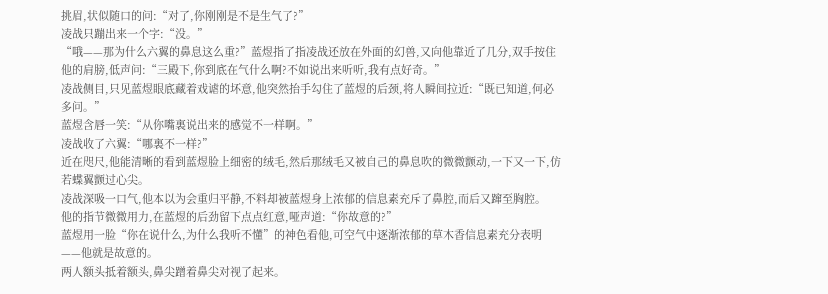挑眉,状似随口的问:“对了,你刚刚是不是生气了?”
凌战只蹦出来一个字:“没。”
“哦——那为什么六翼的鼻息这么重?”蓝煜指了指凌战还放在外面的幻兽,又向他靠近了几分,双手按住他的肩膀,低声问:“三殿下,你到底在气什么啊?不如说出来听听,我有点好奇。”
凌战侧目,只见蓝煜眼底藏着戏谑的坏意,他突然抬手勾住了蓝煜的后颈,将人瞬间拉近:“既已知道,何必多问。”
蓝煜含唇一笑:“从你嘴裏说出来的感觉不一样啊。”
凌战收了六翼:“哪裏不一样?”
近在咫尺,他能清晰的看到蓝煜脸上细密的绒毛,然后那绒毛又被自己的鼻息吹的微微颤动,一下又一下,仿若蝶翼颤过心尖。
凌战深吸一口气,他本以为会重归平静,不料却被蓝煜身上浓郁的信息素充斥了鼻腔,而后又蹿至胸腔。
他的指节微微用力,在蓝煜的后劲留下点点红意,哑声道:“你故意的?”
蓝煜用一脸“你在说什么,为什么我听不懂”的神色看他,可空气中逐渐浓郁的草木香信息素充分表明——他就是故意的。
两人额头抵着额头,鼻尖蹭着鼻尖对视了起来。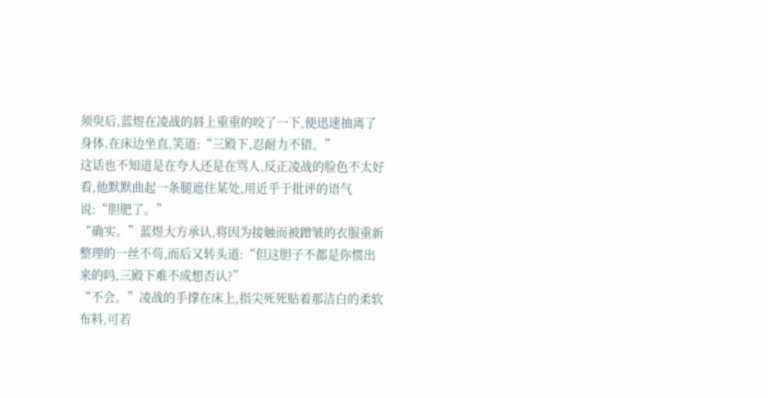须臾后,蓝煜在凌战的唇上重重的咬了一下,便迅速抽离了身体,在床边坐直,笑道:“三殿下,忍耐力不错。”
这话也不知道是在夸人还是在骂人,反正凌战的脸色不太好看,他默默曲起一条腿遮住某处,用近乎于批评的语气说:“胆肥了。”
“确实。”蓝煜大方承认,将因为接触而被蹭皱的衣服重新整理的一丝不茍,而后又转头道:“但这胆子不都是你惯出来的吗,三殿下难不成想否认?”
“不会。”凌战的手撑在床上,指尖死死贴着那洁白的柔软布料,可若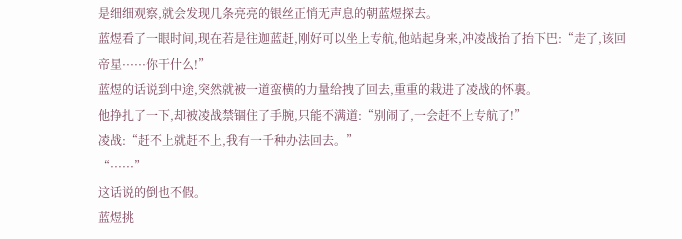是细细观察,就会发现几条亮亮的银丝正悄无声息的朝蓝煜探去。
蓝煜看了一眼时间,现在若是往迦蓝赶,刚好可以坐上专航,他站起身来,冲凌战抬了抬下巴:“走了,该回帝星······你干什么!”
蓝煜的话说到中途,突然就被一道蛮横的力量给拽了回去,重重的栽进了凌战的怀裏。
他挣扎了一下,却被凌战禁锢住了手腕,只能不满道:“别闹了,一会赶不上专航了!”
凌战:“赶不上就赶不上,我有一千种办法回去。”
“······”
这话说的倒也不假。
蓝煜挑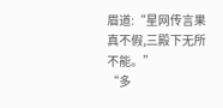眉道:“星网传言果真不假,三殿下无所不能。”
“多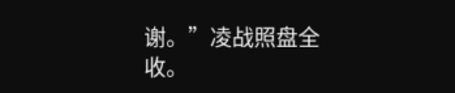谢。”凌战照盘全收。